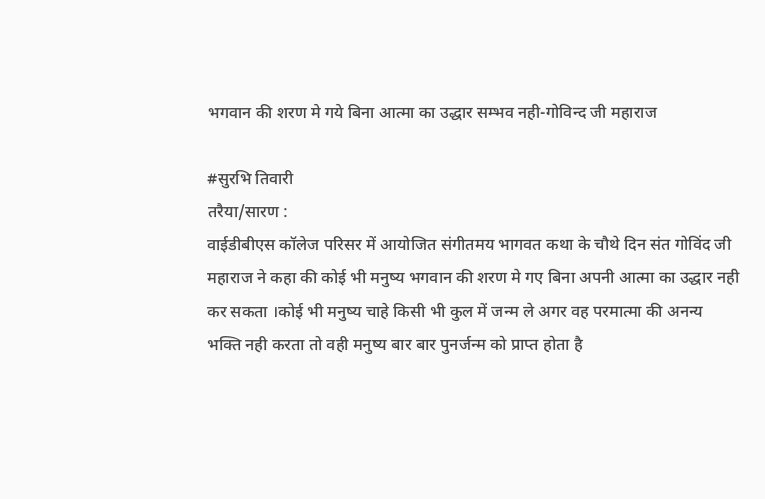भगवान की शरण मे गये बिना आत्मा का उद्धार सम्भव नही-गोविन्द जी महाराज

#सुरभि तिवारी
तरैया/सारण :
वाईडीबीएस कॉलेज परिसर में आयोजित संगीतमय भागवत कथा के चौथे दिन संत गोविंद जी महाराज ने कहा की कोई भी मनुष्य भगवान की शरण मे गए बिना अपनी आत्मा का उद्धार नही कर सकता ।कोई भी मनुष्य चाहे किसी भी कुल में जन्म ले अगर वह परमात्मा की अनन्य भक्ति नही करता तो वही मनुष्य बार बार पुनर्जन्म को प्राप्त होता है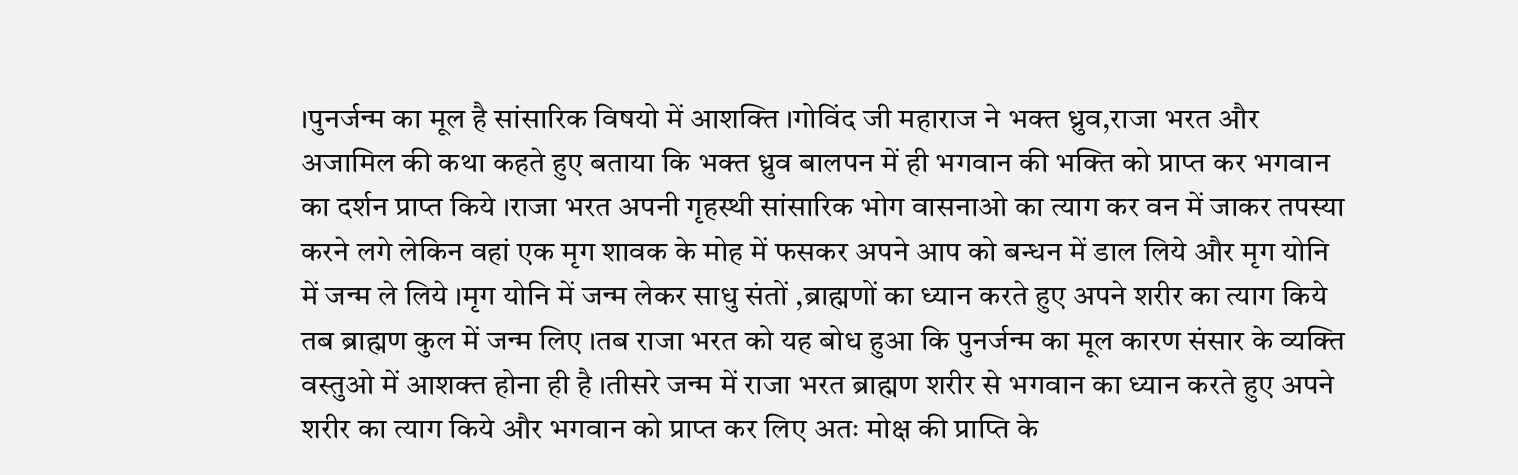।पुनर्जन्म का मूल है सांसारिक विषयो में आशक्ति ।गोविंद जी महाराज ने भक्त ध्रुव,राजा भरत और अजामिल की कथा कहते हुए बताया कि भक्त ध्रुव बालपन में ही भगवान की भक्ति को प्राप्त कर भगवान का दर्शन प्राप्त किये ।राजा भरत अपनी गृहस्थी सांसारिक भोग वासनाओ का त्याग कर वन में जाकर तपस्या करने लगे लेकिन वहां एक मृग शावक के मोह में फसकर अपने आप को बन्धन में डाल लिये और मृग योनि में जन्म ले लिये ।मृग योनि में जन्म लेकर साधु संतों ,ब्राह्मणों का ध्यान करते हुए अपने शरीर का त्याग किये तब ब्राह्मण कुल में जन्म लिए ।तब राजा भरत को यह बोध हुआ कि पुनर्जन्म का मूल कारण संसार के व्यक्ति वस्तुओ में आशक्त होना ही है ।तीसरे जन्म में राजा भरत ब्राह्मण शरीर से भगवान का ध्यान करते हुए अपने शरीर का त्याग किये और भगवान को प्राप्त कर लिए अतः मोक्ष की प्राप्ति के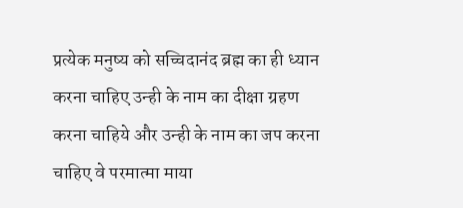प्रत्येक मनुष्य को सच्चिदानंद ब्रह्म का ही ध्यान करना चाहिए उन्ही के नाम का दीक्षा ग्रहण करना चाहिये और उन्ही के नाम का जप करना चाहिए वे परमात्मा माया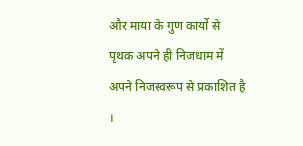और माया के गुण कार्यो से पृथक अपने ही निजधाम में अपने निजस्वरूप से प्रकाशित है ।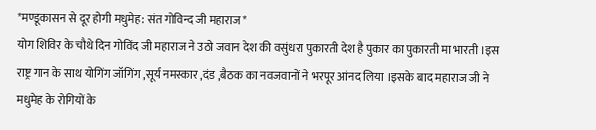*मण्डूकासन से दूर होगी मधुमेह: संत गोविन्द जी महाराज*
योग शिविर के चौथे दिन गोविंद जी महाराज ने उठो जवान देश की वसुंधरा पुकारती देश है पुकार का पुकारती मा भारती ।इस राष्ट्र गान के साथ योगिंग जॉगिंग ,सूर्य नमस्कार ,दंड ,बैठक का नवजवानों ने भरपूर आंनद लिया ।इसके बाद महाराज जी ने मधुमेह के रोगियों के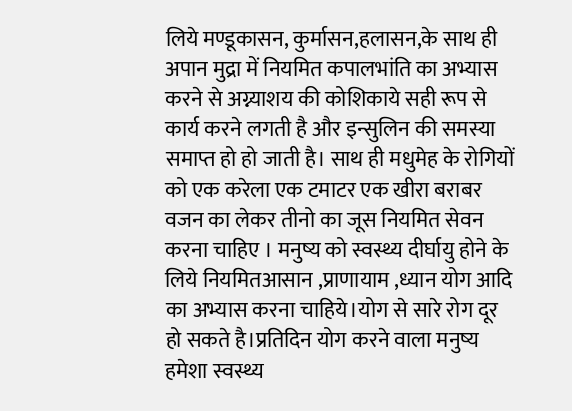लिये मण्डूकासन, कुर्मासन,हलासन,के साथ ही अपान मुद्रा में नियमित कपालभांति का अभ्यास करने से अग्न्याशय की कोशिकाये सही रूप से कार्य करने लगती है और इन्सुलिन की समस्या समाप्त हो हो जाती है। साथ ही मधुमेह के रोगियों को एक करेला एक टमाटर एक खीरा बराबर वजन का लेकर तीनो का जूस नियमित सेवन करना चाहिए । मनुष्य को स्वस्थ्य दीर्घायु होने के लिये नियमितआसान ,प्राणायाम ,ध्यान योग आदि का अभ्यास करना चाहिये।योग से सारे रोग दूर हो सकते है।प्रतिदिन योग करने वाला मनुष्य हमेशा स्वस्थ्य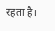रहता है।